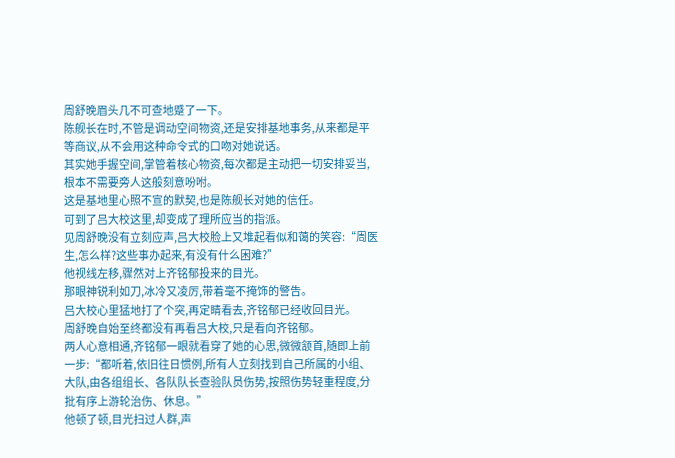周舒晚眉头几不可查地蹙了一下。
陈舰长在时,不管是调动空间物资,还是安排基地事务,从来都是平等商议,从不会用这种命令式的口吻对她说话。
其实她手握空间,掌管着核心物资,每次都是主动把一切安排妥当,根本不需要旁人这般刻意吩咐。
这是基地里心照不宣的默契,也是陈舰长对她的信任。
可到了吕大校这里,却变成了理所应当的指派。
见周舒晚没有立刻应声,吕大校脸上又堆起看似和蔼的笑容:“周医生,怎么样?这些事办起来,有没有什么困难?”
他视线左移,骤然对上齐铭郁投来的目光。
那眼神锐利如刀,冰冷又凌厉,带着毫不掩饰的警告。
吕大校心里猛地打了个突,再定睛看去,齐铭郁已经收回目光。
周舒晚自始至终都没有再看吕大校,只是看向齐铭郁。
两人心意相通,齐铭郁一眼就看穿了她的心思,微微颔首,随即上前一步:“都听着,依旧往日惯例,所有人立刻找到自己所属的小组、大队,由各组组长、各队队长查验队员伤势,按照伤势轻重程度,分批有序上游轮治伤、休息。”
他顿了顿,目光扫过人群,声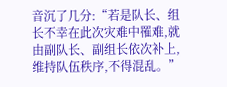音沉了几分:“若是队长、组长不幸在此次灾难中罹难,就由副队长、副组长依次补上,维持队伍秩序,不得混乱。”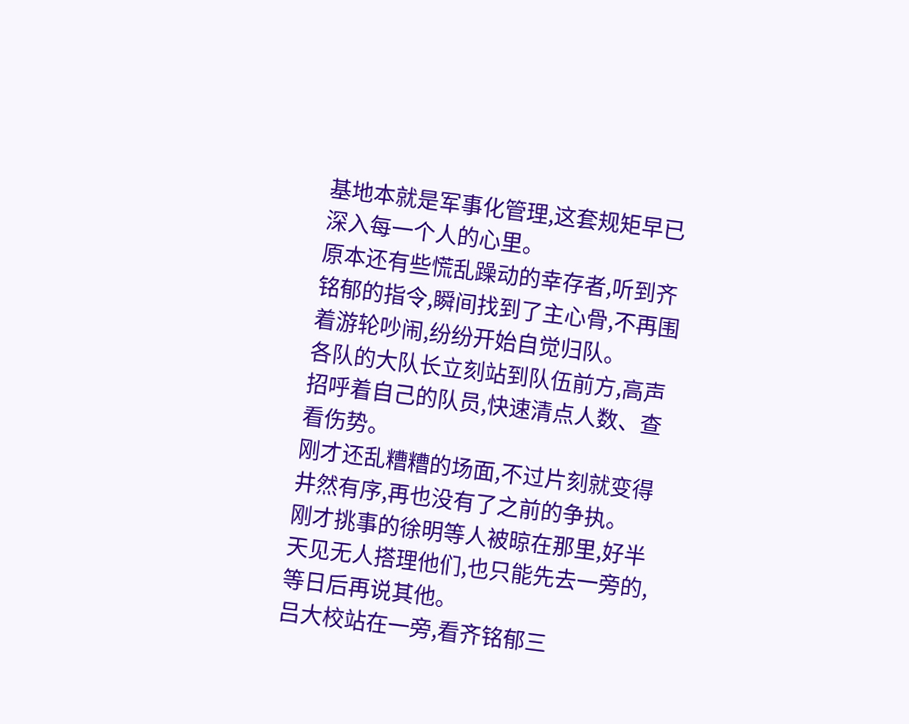基地本就是军事化管理,这套规矩早已深入每一个人的心里。
原本还有些慌乱躁动的幸存者,听到齐铭郁的指令,瞬间找到了主心骨,不再围着游轮吵闹,纷纷开始自觉归队。
各队的大队长立刻站到队伍前方,高声招呼着自己的队员,快速清点人数、查看伤势。
刚才还乱糟糟的场面,不过片刻就变得井然有序,再也没有了之前的争执。
刚才挑事的徐明等人被晾在那里,好半天见无人搭理他们,也只能先去一旁的,等日后再说其他。
吕大校站在一旁,看齐铭郁三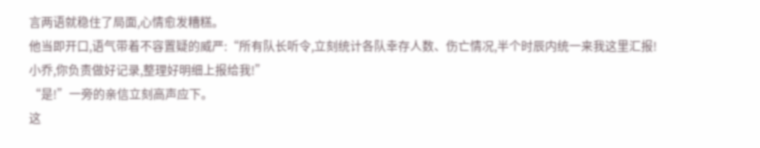言两语就稳住了局面,心情愈发糟糕。
他当即开口,语气带着不容置疑的威严:“所有队长听令,立刻统计各队幸存人数、伤亡情况,半个时辰内统一来我这里汇报!小乔,你负责做好记录,整理好明细上报给我!”
“是!”一旁的亲信立刻高声应下。
这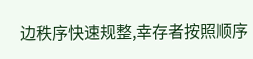边秩序快速规整,幸存者按照顺序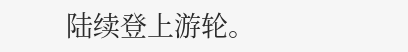陆续登上游轮。